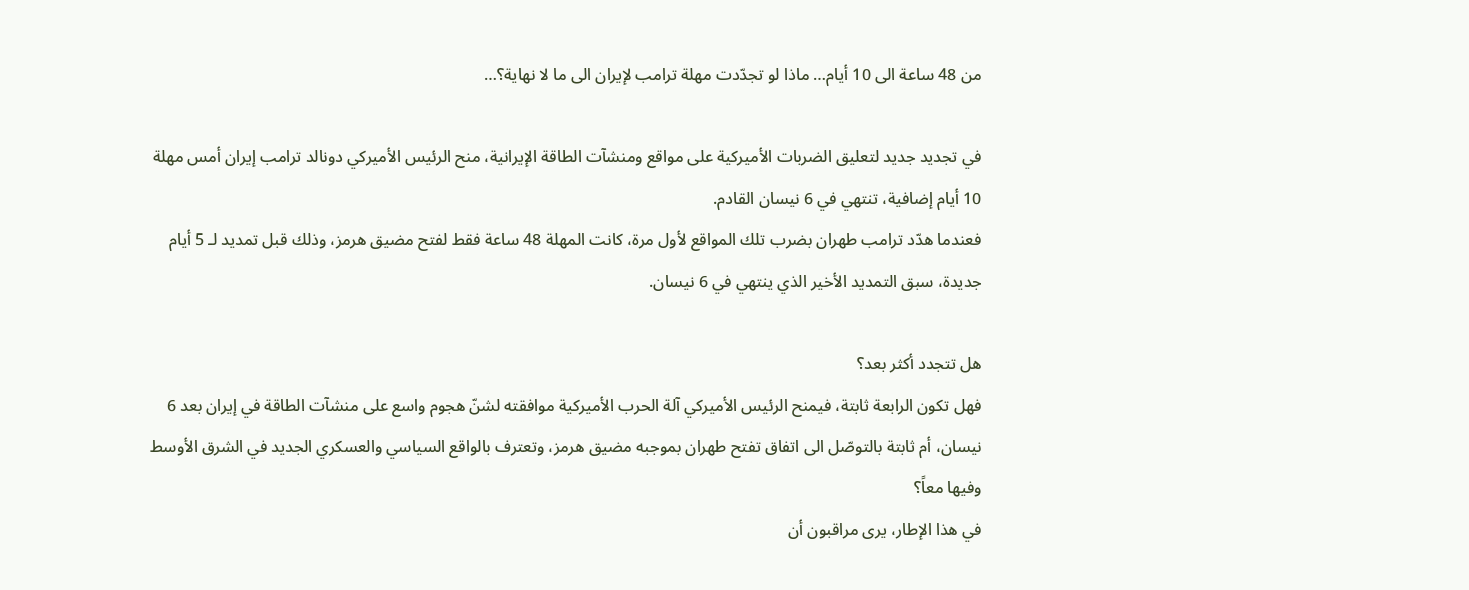من 48 ساعة الى 10 أيام… ماذا لو تجدّدت مهلة ترامب لإيران الى ما لا نهاية؟…

في تجديد جديد لتعليق الضربات الأميركية على مواقع ومنشآت الطاقة الإيرانية، منح الرئيس الأميركي دونالد ترامب إيران أمس مهلة 10 أيام إضافية، تنتهي في 6 نيسان القادم.
فعندما هدّد ترامب طهران بضرب تلك المواقع لأول مرة، كانت المهلة 48 ساعة فقط لفتح مضيق هرمز، وذلك قبل تمديد لـ 5 أيام جديدة، سبق التمديد الأخير الذي ينتهي في 6 نيسان.

هل تتجدد أكثر بعد؟
فهل تكون الرابعة ثابتة، فيمنح الرئيس الأميركي آلة الحرب الأميركية موافقته لشنّ هجوم واسع على منشآت الطاقة في إيران بعد 6 نيسان، أم ثابتة بالتوصّل الى اتفاق تفتح طهران بموجبه مضيق هرمز، وتعترف بالواقع السياسي والعسكري الجديد في الشرق الأوسط وفيها معاً؟
في هذا الإطار، يرى مراقبون أن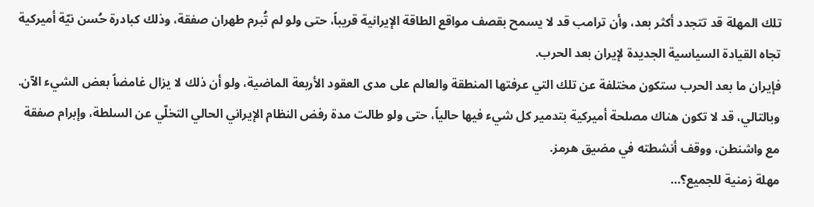تلك المهلة قد تتجدد أكثر بعد، وأن ترامب قد لا يسمح بقصف مواقع الطاقة الإيرانية قريباً، حتى ولو لم تُبرم طهران صفقة، وذلك كبادرة حُسن نيّة أميركية تجاه القيادة السياسية الجديدة لإيران بعد الحرب.
فإيران ما بعد الحرب ستكون مختلفة عن تلك التي عرفتها المنطقة والعالم على مدى العقود الأربعة الماضية، ولو أن ذلك لا يزال غامضاً بعض الشيء الآن. وبالتالي، قد لا تكون هناك مصلحة أميركية بتدمير كل شيء فيها حالياً، حتى ولو طالت مدة رفض النظام الإيراني الحالي التخلّي عن السلطة، وإبرام صفقة مع واشنطن، ووقف أنشطته في مضيق هرمز.
مهلة زمنية للجميع؟…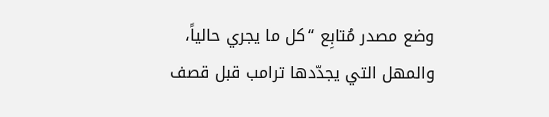وضع مصدر مُتابِع “كل ما يجري حالياً، والمهل التي يجدّدها ترامب قبل قصف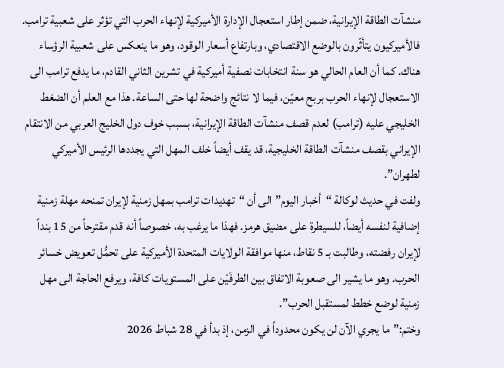منشآت الطاقة الإيرانية، ضمن إطار استعجال الإدارة الأميركية لإنهاء الحرب التي تؤثر على شعبية ترامب. فالأميركيون يتأثّرون بالوضع الاقتصادي، وبارتفاع أسعار الوقود، وهو ما ينعكس على شعبية الرؤساء هناك. كما أن العام الحالي هو سنة انتخابات نصفية أميركية في تشرين الثاني القادم، ما يدفع ترامب الى الاستعجال لإنهاء الحرب بربح معيّن، فيما لا نتائج واضحة لها حتى الساعة. هذا مع العلم أن الضغط الخليجي عليه (ترامب) لعدم قصف منشآت الطاقة الإيرانية، بسبب خوف دول الخليج العربي من الانتقام الإيراني بقصف منشآت الطاقة الخليجية، قد يقف أيضاً خلف المهل التي يجددها الرئيس الأميركي لطهران”.
ولفت في حديث لوكالة “أخبار اليوم” الى أن “تهديدات ترامب بمهل زمنية لإيران تمنحه مهلة زمنية إضافية لنفسه أيضاً، للسيطرة على مضيق هرمز. فهذا ما يرغب به، خصوصاً أنه قدم مقترحاً من 15 بنداً لإيران رفضته، وطالبت بـ 5 نقاط، منها موافقة الولايات المتحدة الأميركية على تحمُّل تعويض خسائر الحرب. وهو ما يشير الى صعوبة الاتفاق بين الطرفَيْن على المستويات كافة، ويرفع الحاجة الى مهل زمنية لوضع خطط لمستقبل الحرب”.
وختم:”ما يجري الآن لن يكون محدوداً في الزمن، إذ بدأ في 28 شباط 2026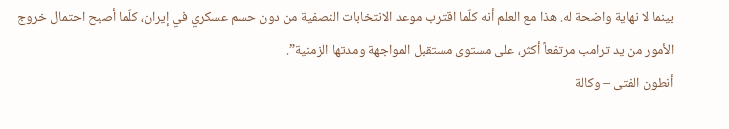بينما لا نهاية واضحة له. هذا مع العلم أنه كلّما اقترب موعد الانتخابات النصفية من دون حسم عسكري في إيران، كلّما أصبح احتمال خروج الأمور من يد ترامب مرتفعاً أكثر، على مستوى مستقبل المواجهة ومدتها الزمنية”.
أنطون الفتى – وكالة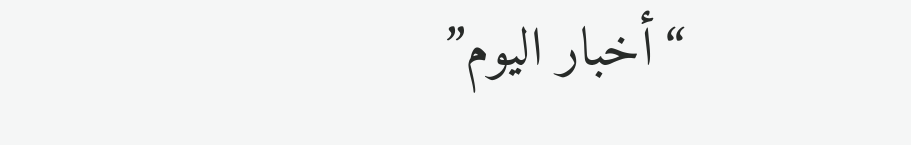“أخبار اليوم”